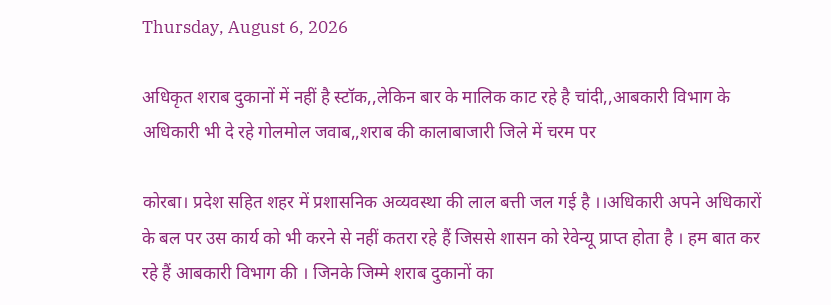Thursday, August 6, 2026

अधिकृत शराब दुकानों में नहीं है स्टॉक,,लेकिन बार के मालिक काट रहे है चांदी,,आबकारी विभाग के अधिकारी भी दे रहे गोलमोल जवाब,,शराब की कालाबाजारी जिले में चरम पर

कोरबा। प्रदेश सहित शहर में प्रशासनिक अव्यवस्था की लाल बत्ती जल गई है ।।अधिकारी अपने अधिकारों के बल पर उस कार्य को भी करने से नहीं कतरा रहे हैं जिससे शासन को रेवेन्यू प्राप्त होता है । हम बात कर रहे हैं आबकारी विभाग की । जिनके जिम्मे शराब दुकानों का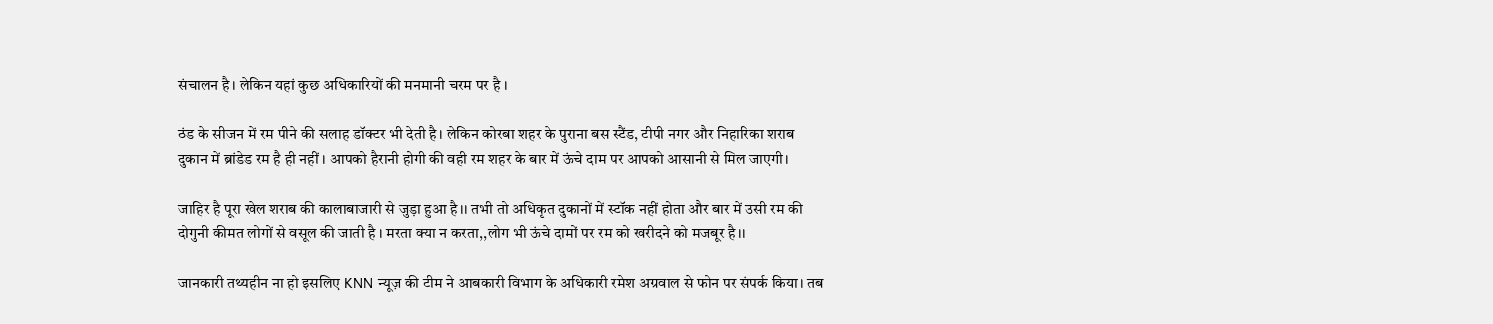संचालन है। लेकिन यहां कुछ अधिकारियों की मनमानी चरम पर है ।

ठंड के सीजन में रम पीने की सलाह डॉक्टर भी देती है। लेकिन कोरबा शहर के पुराना बस स्टैंड, टीपी नगर और निहारिका शराब दुकान में ब्रांडेड रम है ही नहीं । आपको हैरानी होगी की वही रम शहर के बार में ऊंचे दाम पर आपको आसानी से मिल जाएगी।

जाहिर है पूरा खेल शराब की कालाबाजारी से जुड़ा हुआ है।। तभी तो अधिकृत दुकानों में स्टॉक नहीं होता और बार में उसी रम की दोगुनी कीमत लोगों से वसूल की जाती है । मरता क्या न करता,,लोग भी ऊंचे दामों पर रम को खरीदने को मजबूर है।।

जानकारी तथ्यहीन ना हो इसलिए KNN न्यूज़ की टीम ने आबकारी विभाग के अधिकारी रमेश अग्रवाल से फोन पर संपर्क किया। तब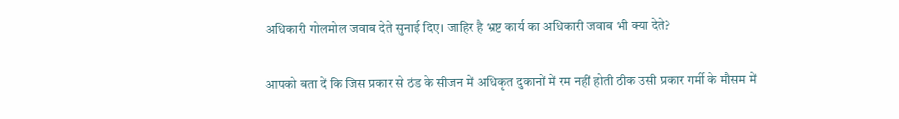अधिकारी गोलमोल जवाब देते सुनाई दिए। जाहिर है भ्रष्ट कार्य का अधिकारी जवाब भी क्या देते?

आपको बता दें कि जिस प्रकार से ठंड के सीजन में अधिकृत दुकानों में रम नहीं होती ठीक उसी प्रकार गर्मी के मौसम में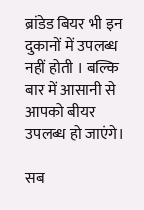ब्रांडेड बियर भी इन दुकानों में उपलब्ध नहीं होती । बल्कि बार में आसानी से आपको बीयर उपलब्ध हो जाएंगे।

सब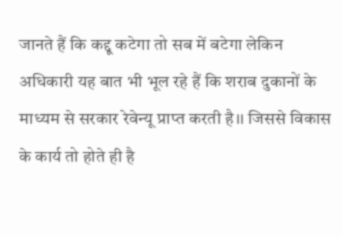जानते हैं कि कद्दू कटेगा तो सब में बटेगा लेकिन अधिकारी यह बात भी भूल रहे हैं कि शराब दुकानों के माध्यम से सरकार रेवेन्यू प्राप्त करती है।। जिससे विकास के कार्य तो होते ही है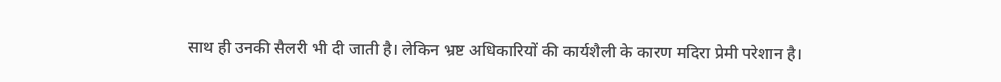साथ ही उनकी सैलरी भी दी जाती है। लेकिन भ्रष्ट अधिकारियों की कार्यशैली के कारण मदिरा प्रेमी परेशान है।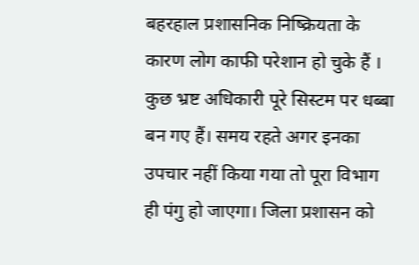बहरहाल प्रशासनिक निष्क्रियता के कारण लोग काफी परेशान हो चुके हैं । कुछ भ्रष्ट अधिकारी पूरे सिस्टम पर धब्बा बन गए हैं। समय रहते अगर इनका उपचार नहीं किया गया तो पूरा विभाग ही पंगु हो जाएगा। जिला प्रशासन को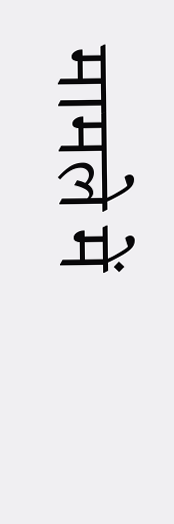मामले में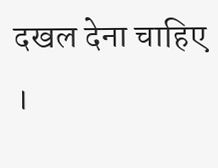दखल देना चाहिए ।